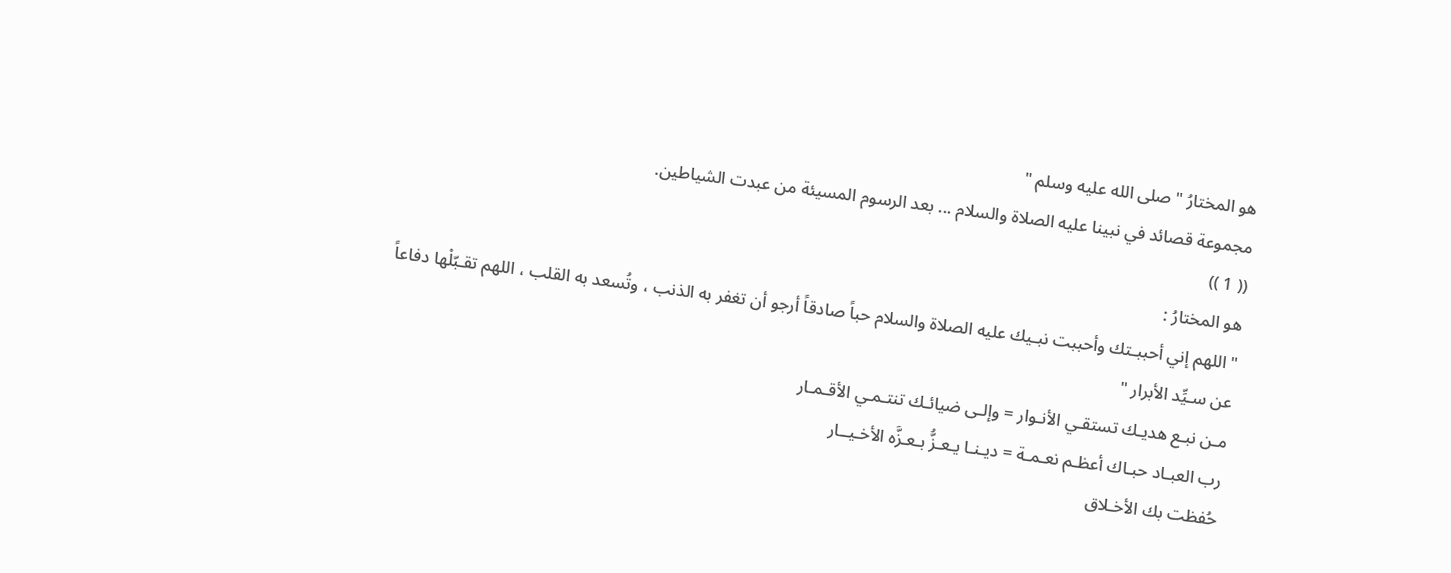هو المختارُ " صلى الله عليه وسلم "
مجموعة قصائد في نبينا عليه الصلاة والسلام ... بعد الرسوم المسيئة من عبدت الشياطين.
(( 1 ))
هو المختارُ :
" اللهم إني أحببـتك وأحببت نبـيك عليه الصلاة والسلام حباً صادقاً أرجو أن تغفر به الذنب ، وتُسعد به القلب ، اللهم تقـبّلْها دفاعاً عن سـيِّد الأبرار "
مـن نبـع هديـك تستقـي الأنـوار = وإلـى ضيائـك تنتـمـي الأقـمـار
رب العبـاد حبـاك أعظـم نعـمـة = ديـنـا يـعـزُّ بـعـزَّه الأخـيــار
حُفظت بك الأخـلاق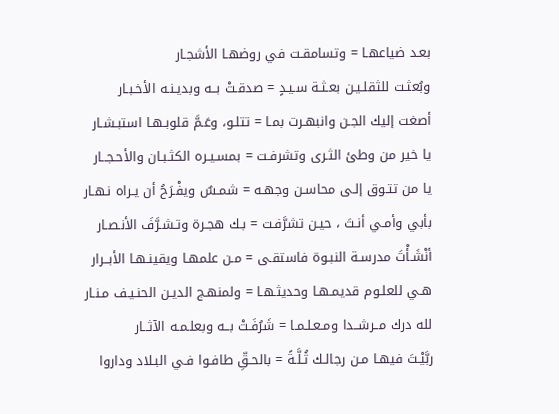بعـد ضياعهـا = وتسامقـت في روضهـا الأشجـار
وبُعثـت للثقلـيـن بعـثـة سـيـدٍ = صدقـتْ بــه وبديـنـه الأخـبـار
أصغت إليك الجـن وانبهـرت بمـا = تتلـو، وعَـمَّ قلوبـهـا استبـشـار
يا خير من وطئ الثـرى وتشرفـت = بمسـيـره الكثـبـان والأحـجــار
يا من تتـوق إلـى محاسـن وجهـه = شمـسٌ ويفْـرَحُ أن يـراه نـهـار
بأبي وأمـي أنـتَ ، حيـن تشرَّفـت = بـك هجـرة وتـشـرَّفَ الأنـصـار
أنْشَـأْتَ مدرسـة النبـوة فاستقـى = مـن علمهـا ويقينـهـا الأبــرار
هـي للعلـوم قديمـهـا وحديثـهـا = ولمنهـج الديـن الحنـيـف مـنـار
لله درك مــرشــدا ومـعـلـمـا = شَرُفَـتْ بــه وبعلـمـه الآثــار
ربَّيْـتَ فيهـا مـن رجالـك ثُـلَّـةً = بالحـقِّ طافـوا فـي البـلاد وداروا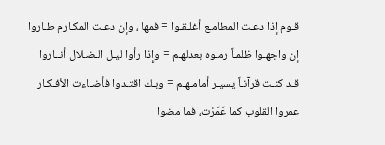قـوم إذا دعـت المطامـع أغلـقـوا = فمها ، وإن دعـت المكـارم طـاروا
إن واجهـوا ظلمـاً رمـوه بعدلهـم = وإِذا رأوا ليـل الـضـلال أنــاروا
قـد كنـت قرآنـاً يسيـر أمامـهـم = وبـك اقتـدوا فأضـاءت الأفـكـار
عمروا القلوب كما عَمَرْت، فما مضوا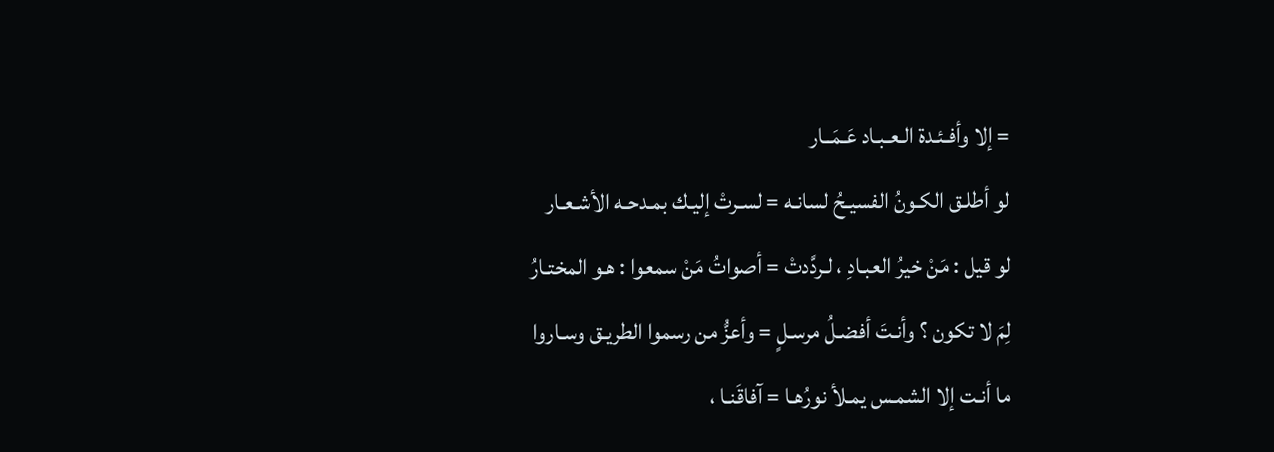= إلا وأفـئـدة الـعـبـاد عَـمَــار
لو أطلـق الكـونُ الفسيـحُ لسانـه = لسـرتْ إليـك بمـدحـه الأشـعـار
لو قيل : مَنْ خيرُ العبـادِ ، لـردَّدتْ = أصواتُ مَنْ سمعوا : هـو المختـارُ
لِمَ لا تكون ؟ وأنـتَ أفضـلُ مرسـلٍ = وأعزُّ من رسموا الطريـق وسـاروا
ما أنـت إلا الشمـس يمـلأ نورُهـا = آفاقَنـا ،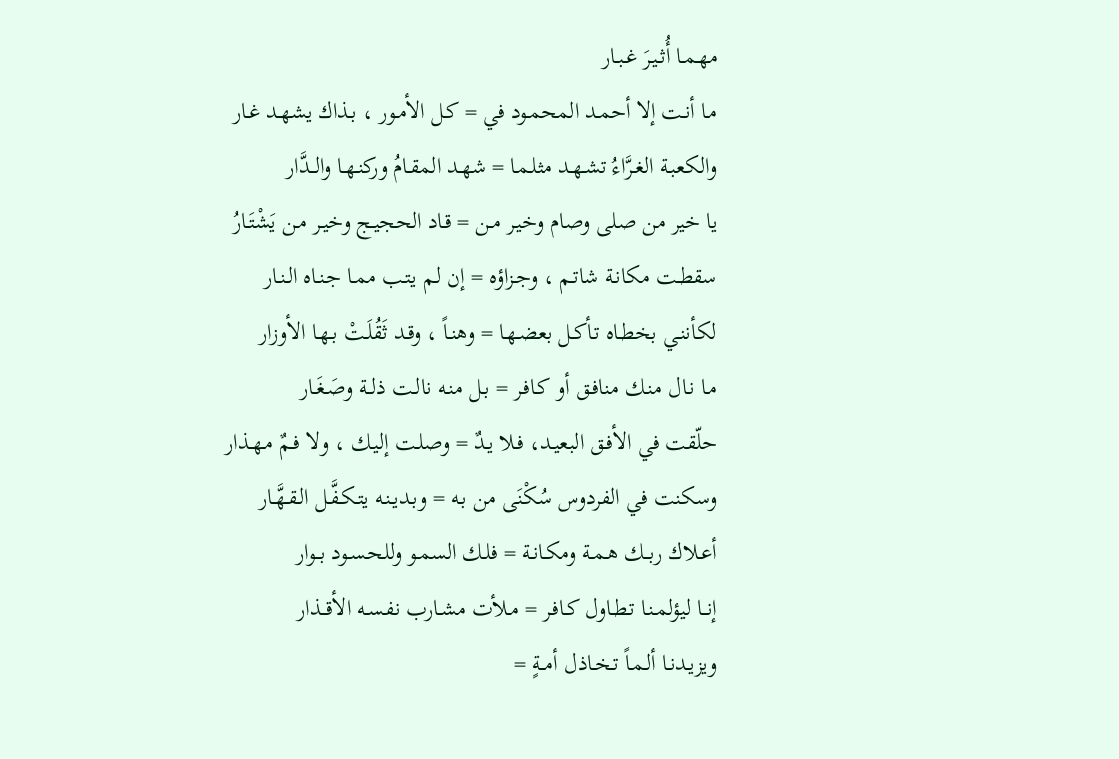مهـمـا أُثـيـرَ غـبـار
مـا أنـت إلا أحمـد المحمـود في = كـل الأمـور ، بـذاك يشهـد غـار
والكعبـة الغـرَّاءُ تشـهـد مثلـمـا = شهـد المقـامُ وركنـهـا والــدَّار
يا خير من صلى وصام وخيـر مـن = قـاد الحجيـج وخيـر مـن يَشْتَـارُ
سقطـت مكانـة شاتـم ، وجـزاؤه = إن لـم يتـب ممـا جـنـاه الـنـار
لكأننـي بخطـاه تـأكـل بعضـهـا = وهنـاً ، وقـد ثَقُلَـتْ بـهـا الأوزار
مـا نـال منـك منافـق أو كـافـر = بـل منـه نالـت ذلــة وصَـغَـار
حلّقت في الأفـق البعيـد، فـلا يـدٌ = وصلـت إليـك ، ولا فـمٌ مـهـذار
وسكنت في الفردوس سُكْنَى من بـه = وبـديـنـه يتـكـفَّـل الـقـهَّـار
أعـلاك ربــك هـمـة ومكـانـة = فلـك السمـو وللحـسـود بــوار
إنــا ليؤلمـنـا تـطـاول كـافـر = مـلأت مشـارب نفـسـه الأقــذار
ويزيـدنـا ألـمـاً تـخـاذل أمــةٍ =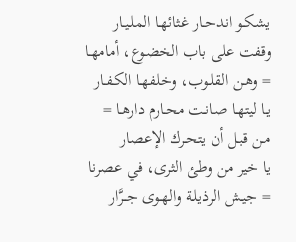يشكـو اندحـار غثائهـا الملـيـار
وقفت على باب الخضـوع، أمامهـا = وهـن القلـوب، وخلفهـا الكـفـار
يـا ليتهـا صانـت محـارم دارهـا = مـن قبـل أن يتحـرك الإعصار
يا خير من وطئ الثرى، في عصرنا = جيـش الرذيلـة والهـوى جــرَّار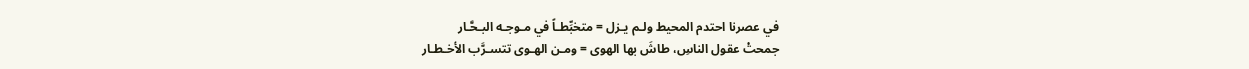في عصرنا احتدم المحيط ولـم يـزل = متخبِّطـاً في مـوجـه البـحَّـار
جمحتْ عقول الناسِ، طاشَ بها الهوى = ومـن الهـوى تتسـرَّب الأخـطـار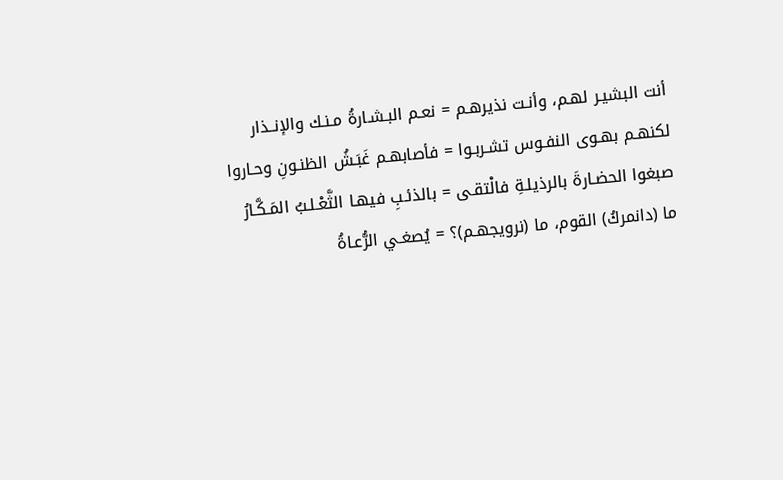أنت البشيـر لهـم، وأنـت نذيرهـم = نعـم البـشـارةُ مـنـك والإنــذار
لكنهـم بهـوى النفـوس تشـربـوا = فأصابهـم غَبَـشُ الظنـونِ وحـاروا
صبغوا الحضـارةَ بالرذيلـةِ فالْتقـى = بالذئـبِ فيهـا الثَّعْـلـبُ المَـكَّـارُ
ما (دانمركُ) القوم، ما (نرويجهـم)؟ = يُصغـي الرُّعـاةُ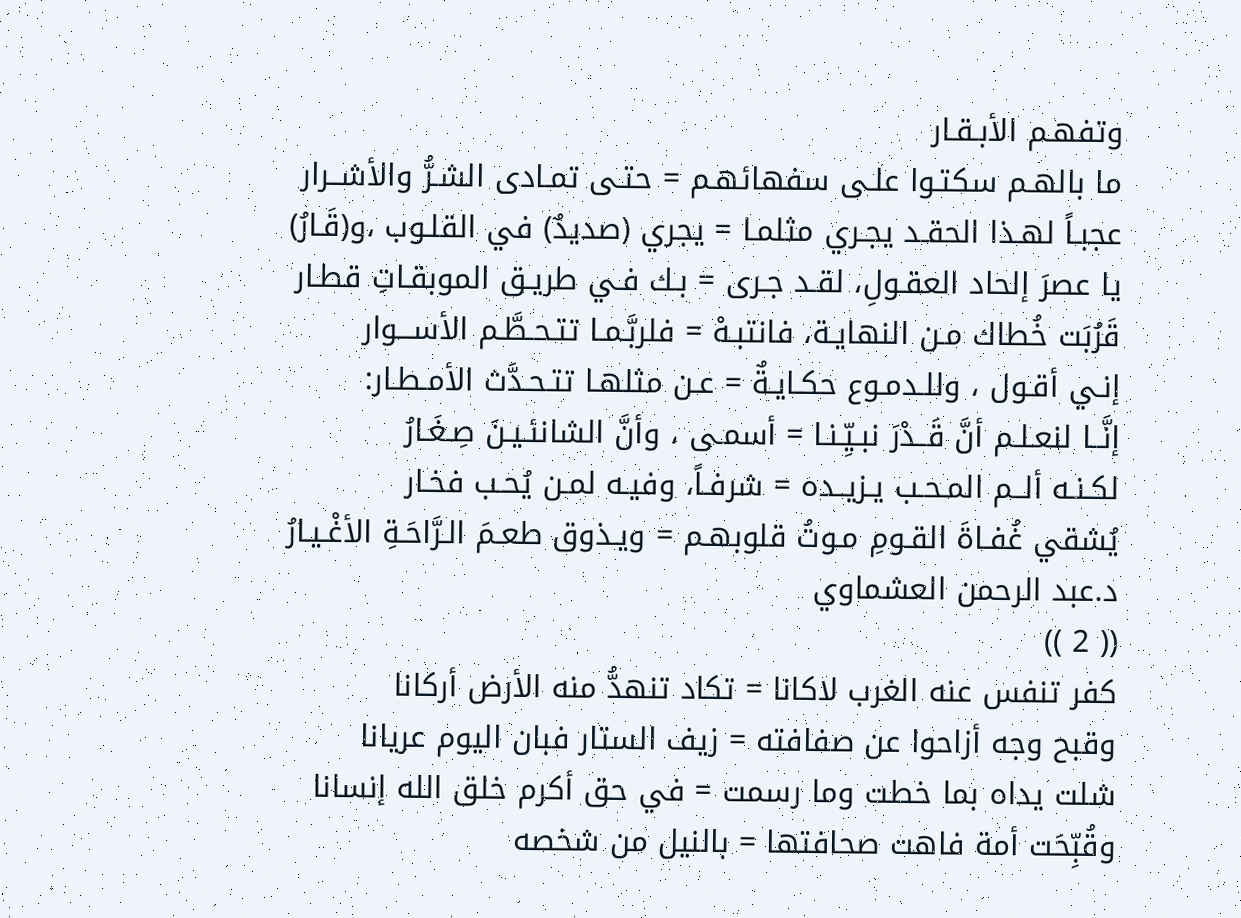وتفهـم الأبـقـار
ما بالهـم سكتـوا علـى سفهائهـم = حتـى تمـادى الشـرُّ والأشــرار
عجبـاً لهـذا الحقـد يجـري مثلمـا = يجري (صديدٌ) في القلـوب ،و(قَـارُ)
يا عصرَ إلحاد العقـولِ، لقـد جـرى = بـك فـي طريـق الموبقـاتِ قطـار
قَرُبَت خُطاك مـن النهايـة، فانتبـهْ = فلربَّـمـا تتـحـطَّـم الأســـوار
إنـي أقـول ، وللـدمـوع حكـايـةٌ = عـن مثلهـا تتـحـدَّث الأمـطـار:
إنَّــا لنعـلـم أنَّ قَــدْرَ نبـيِّـنـا = أسمـى ، وأنَّ الشانئـيـنَ صِـغَـارُ
لكـنـه ألــم المـحـب يـزيــده = شرفـاً، وفيـه لمـن يُحـب فخـار
يُشقي غُفـاةَ القـومِ مـوتُ قلوبهـم = ويـذوق طعـمَ الـرَّاحَـةِ الأغْـيـارُ
د.عبد الرحمن العشماوي
(( 2 ))
كفر تنفس عنه الغرب لاكانا = تكاد تنهدُّ منه الأرض أركانا
وقبح وجه أزاحوا عن صفافته = زيف الستار فبان اليوم عريانا
شلت يداه بما خطت وما رسمت = في حق أكرم خلق الله إنسانا
وقُبِّحَت أمة فاهت صحافتها = بالنيل من شخصه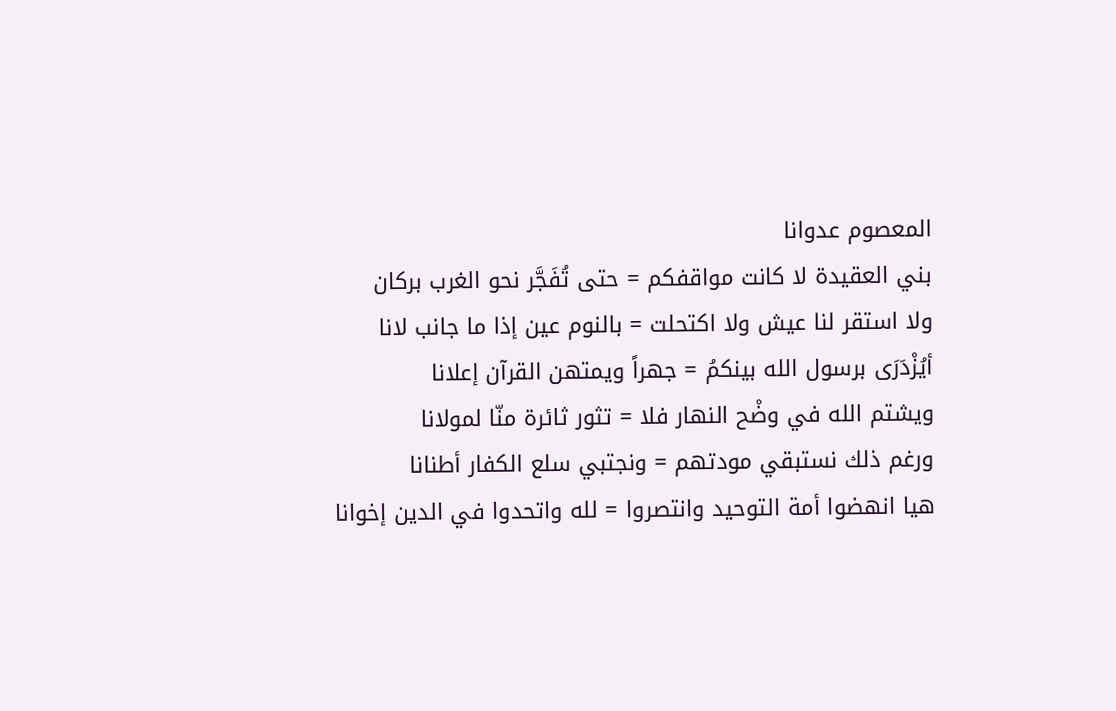المعصوم عدوانا
بني العقيدة لا كانت مواقفكم = حتى تُفَجَّر نحو الغرب بركان
ولا استقر لنا عيش ولا اكتحلت = بالنوم عين إذا ما جانب لانا
أيُزْدَرَى برسول الله بينكمُ = جهراً ويمتهن القرآن إعلانا
ويشتم الله في وضْح النهار فلا = تثور ثائرة منّا لمولانا
ورغم ذلك نستبقي مودتهم = ونجتبي سلع الكفار أطنانا
هيا انهضوا أمة التوحيد وانتصروا = لله واتحدوا في الدين إخوانا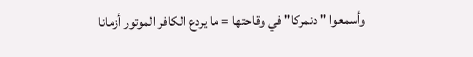وأسمعوا " دنمركا" في وقاحتها = ما يردع الكافر الموتور أزمانا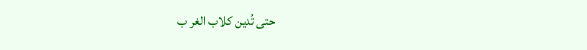حتى تُدين كلاب الغر ب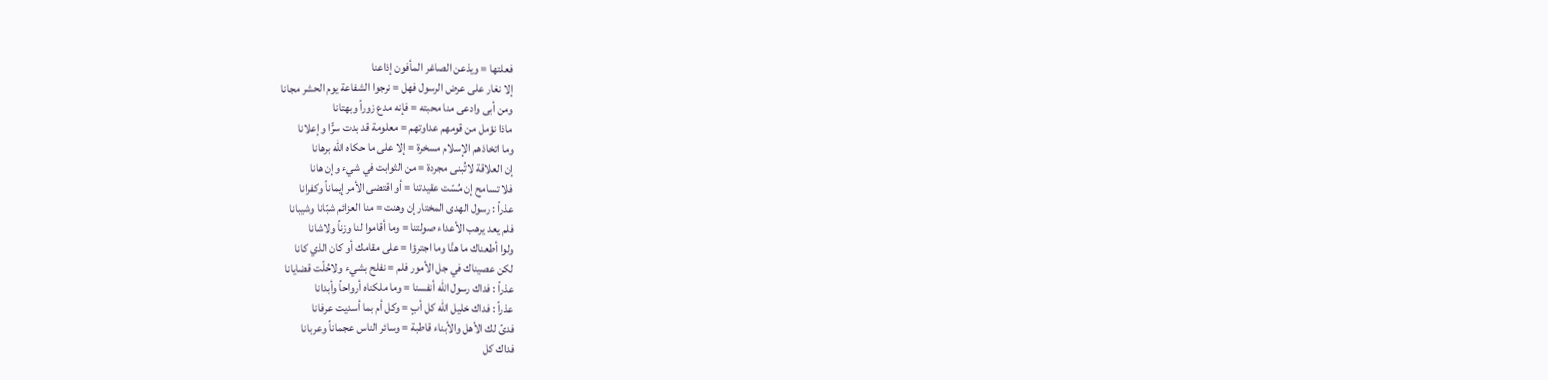فعلتها = ويذعن الصاغر المأفون إذاعنا
إلا نغار على عرض الرسول فهل = نرجوا الشفاعة يوم الحشر مجانا
ومن أبى وادعى منا محبته = فإنه مدع زوراً وبهتانا
ماذا نؤمل من قومهم عداوتهم = معلومة قد بدت سرًّا وإعلانا
وما اتخاذهم الإسلام مسخرة = إلا على ما حكاه الله برهانا
إن العلاقة لاتُبنى مجردة = من الثوابت في شيء وإن هانا
فلا تسامح إن مُسّت عقيدتنا = أو اقتضى الأمر إيماناً وكفرانا
عذراً : رسول الهدى المختار إن وهنت = منا العزائم شبّانا وشيبانا
فلم يعد يرهب الأعداء صولتنا = وما أقاموا لنا وزناً ولاشانا
ولوا أطعناك ما هنَّا وما اجترؤا = على مقامك أو كان الذي كانا
لكن عصيناك في جل الأمور فلم = نفلح بشيء ولاحُلّت قضايانا
عذراً : فداك رسول الله أنفسنا = وما ملكناه أرواحاً وأبدانا
عذراً : فداك خليل الله كل أبٍ = وكل أم بما أسديت عرفانا
فدىً لك الأهل والأبناء قاطبة = وسائر الناس عجماناً وعربانا
فداك كل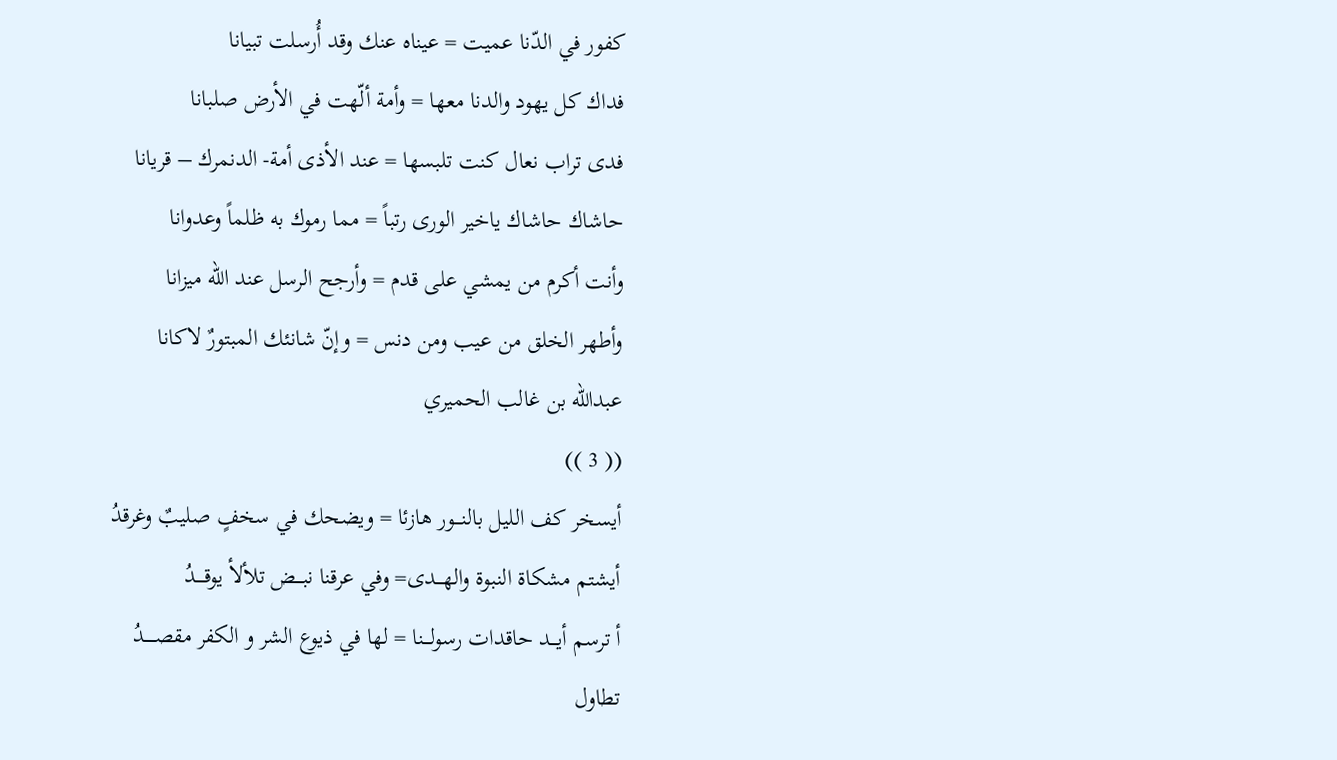كفور في الدّنا عميت = عيناه عنك وقد أُرسلت تبيانا
فداك كل يهود والدنا معها = وأمة ألّهت في الأرض صلبانا
فدى تراب نعال كنت تلبسها = عند الأذى أمة- الدنمرك – قريانا
حاشاك حاشاك ياخير الورى رتباً = مما رموك به ظلماً وعدوانا
وأنت أكرم من يمشي على قدم = وأرجح الرسل عند الله ميزانا
وأطهر الخلق من عيب ومن دنس = وإنّ شانئك المبتورٌ لاكانا
عبدالله بن غالب الحميري
(( 3 ))
أيسخر كف الليل بالنـــور هازئا = ويضحك في سخفٍ صليبٌ وغرقدُ
أيشتم مشكاة النبوة والهـــدى= وفي عرقنا نبـــض تلألأ يوقــــدُ
أ ترسم أيـــد حاقدات رسولـــنا = لها في ذيوع الشر و الكفر مقصـــــدُ
تطاول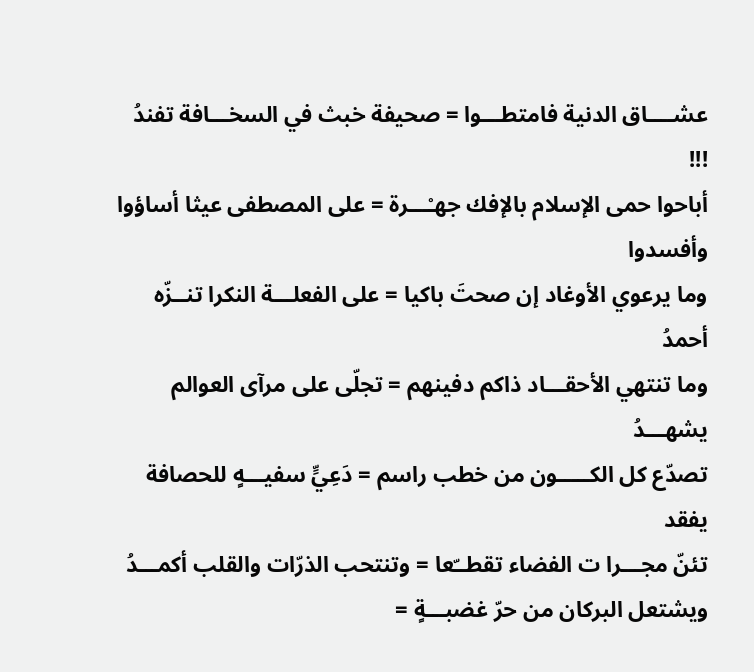عشــــاق الدنية فامتطـــوا = صحيفة خبث في السخـــافة تفندُ !!!
أباحوا حمى الإسلام بالإفك جهـْـــرة = على المصطفى عيثا أساؤوا وأفسدوا
وما يرعوي الأوغاد إن صحتَ باكيا = على الفعلـــة النكرا تنــزّه أحمدُ
وما تنتهي الأحقـــاد ذاكم دفينهم = تجلّى على مرآى العوالم يشهـــدُ
تصدّع كل الكـــــون من خطب راسم = دَعِيٍّ سفيـــهٍ للحصافة يفقد
تئنّ مجـــرا ت الفضاء تقطــّعا = وتنتحب الذرّات والقلب أكمـــدُ
ويشتعل البركان من حرّ غضبـــةٍ =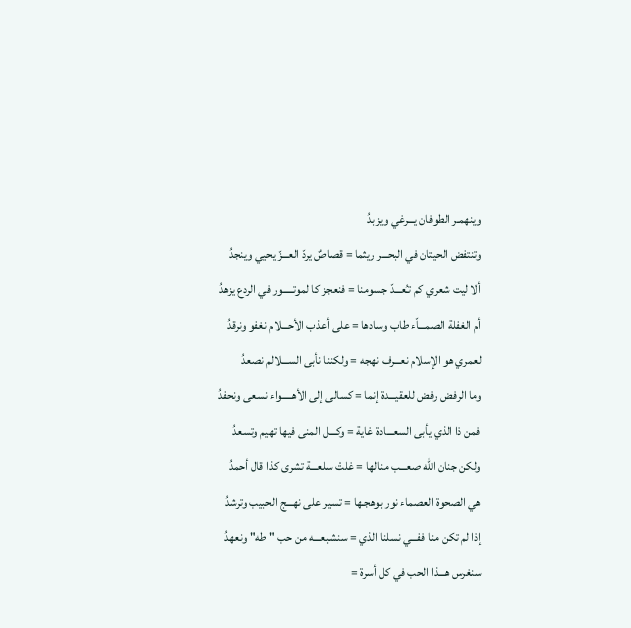وينهمـر الطوفان يـــرغي ويزبدُ
وتنتفض الحيتان في البحـــر ريثما = قصاصٌ يردّ العـــزّ يحيي وينجدُ
ألا ليت شعري كم تـُعـــدّ جسومنا = فنعجز كا لموتـــــور في الردع يزهدُ
أم الغفلة الصمـــاّء طاب وسادها = على أعذب الأحـــلام نغفو ونرقدُ
لعمري هو الإسلام نعـــرف نهجه = ولكننا نأبى الســـلالم نصعدُ
وما الرفض رفض للعقيـــدة إنما = كسالى إلى الأهـــــواء نسعى ونحفدُ
فمن ذا الذي يأبى السعـــادة غاية = وكـــل المنى فيها تهيم وتسعدُ
ولكن جنان الله صعـــب منالها = غلتْ سلعـــة تشرى كذا قال أحمدُ
هي الصحوة العصماء نور بوهجـها = تسير على نهـــج الحبيب وترشدُ
إذا لم تكن منا ففـــي نسلنا الذي = سنشبعـــه من حب " طه" ونعهدُ
سنغرس هـــذا الحب في كل أسرة =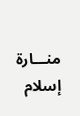منـــارة إسلام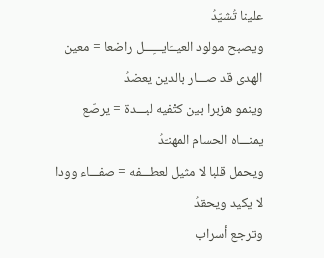علينا تُشيّدُ
ويصبح مولود العيــَايـــِـــل راضعا = معين الهدى قد صـــار بالدين يعضدُ
وينمو هزبرا بين كتْفيه لبـــدة = يرصّع يمنـــاه الحسام المهنـّدُ
ويحمل قلبا لا مثيل لعطـــفه = صفـــاء وودا لا يكيد ويحقدُ
وترجع أسراب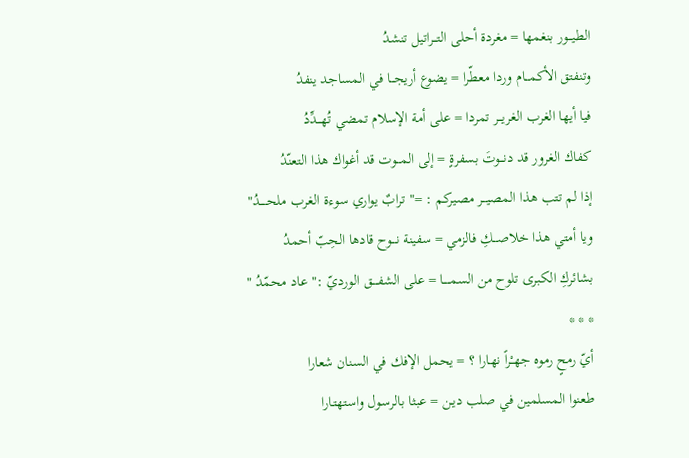الطيـــور بنغمها = مغردة أحلى التـــراتيل تنشدُ
وتنفتق الأكمـــام وردا معطّرا = يضوع أريجـــا في المساجد ينفدُ
فيا أيها الغرب الغريـــر تمردا = على أمة الإسلام تمضي تُهـــدِّدُ
كفاك الغرور قد دنـــوتَ بسفرةٍ = إلى المـــوت قد أغواك هذا التعنّدُ
إذا لم تتب هذا المصيـــر مصيركم : =" ترابٌ يواري سوءة الغرب ملحـــــدُ"
ويا أمتي هذا خلاصـــكِ فالزمي = سفينة نـــوح قادها الحِبّ أحمدُ
بشائركِ الكبرى تلوح من السمـــــا = على الشفــــق الورديّ :" عاد محمّدُ "
* * *
أيّ رمحٍ رموه جهـْراً نهـارا ؟ = يحمل الإفك في السنان شعارا
طعنوا المسلمين في صلب ديـن = عبثا بالرسـول واستهتـارا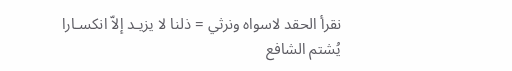نقرأ الحقد لاسواه ونرثي = ذلنا لا يزيـد إلاّ انكسـارا
يُشتم الشافع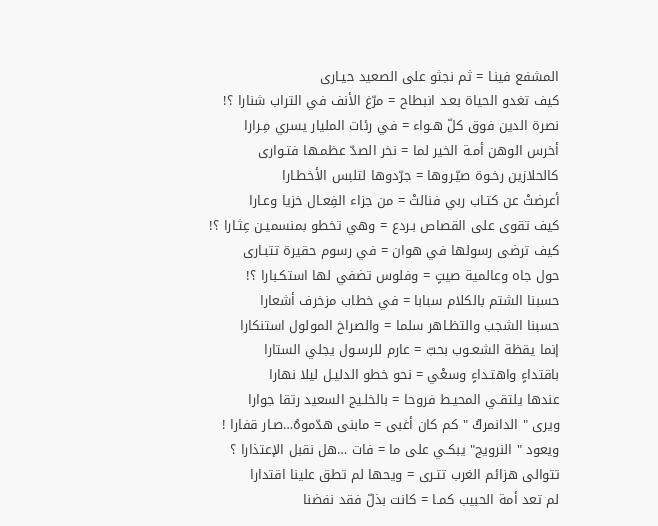المشفع فينـا = ثم نجثو على الصعيد حيـارى
كيف تغدو الحياة بعـد انبطاح = مرّغ الأنف في التراب شنارا ؟!
نصرة الدين فوق كلّ هـواء = في رئات المليار يسري مِـرارا
أخرس الوهن أمـة الخير لما = نخر الصدّ عظمـها فتـوارى
كالحلازين رخـوة صيّـروها = جرّدوها لتلبس الأخطـارا
أعرضتْ عن كتـاب ربي فنالتْ = من جزاء الفِعـال خزيا وعـارا
كيف تقوى على القصاص بـردع = وهي تخطو بمنسميـن عِثـارا ؟!
كيف ترضى رسولها في هوان = في رسوم حقيرة تتبـارى
حول جاه وعالمية صيتٍ = وفلوس تضفي لها استكـبارا ؟!
حسبنا الشتم بالكلام سبابا = في خطاب مزخرف أشعارا
حسبنا الشجب والتظـاهر سلما = والصراخ المولول استنكارا
إنما يقظة الشعـوب بحبّ = عارم للرسـول يجلي الستارا
باقتداءٍ واهتـداءٍ وسعْي = نحو خطو الدليـل ليلا نهارا
عندها يلتقـي المحيـط فروحا = بالخلـيج السعيد رتقا جوارا
ويرى " الدانمركُ " كم كان أغبى = مابنى هدّموهُ…صـار قفارا !
ويعود " النرويج" يبكـي على ما = فات …هل نقبل الإعتذارا ؟
تتوالى هزائم الغرب تتـرى = ويحها لم تطق علينا اقتدارا
لم تعد أمة الحبيب كمـا = كانت بذلّ فقد نفضنا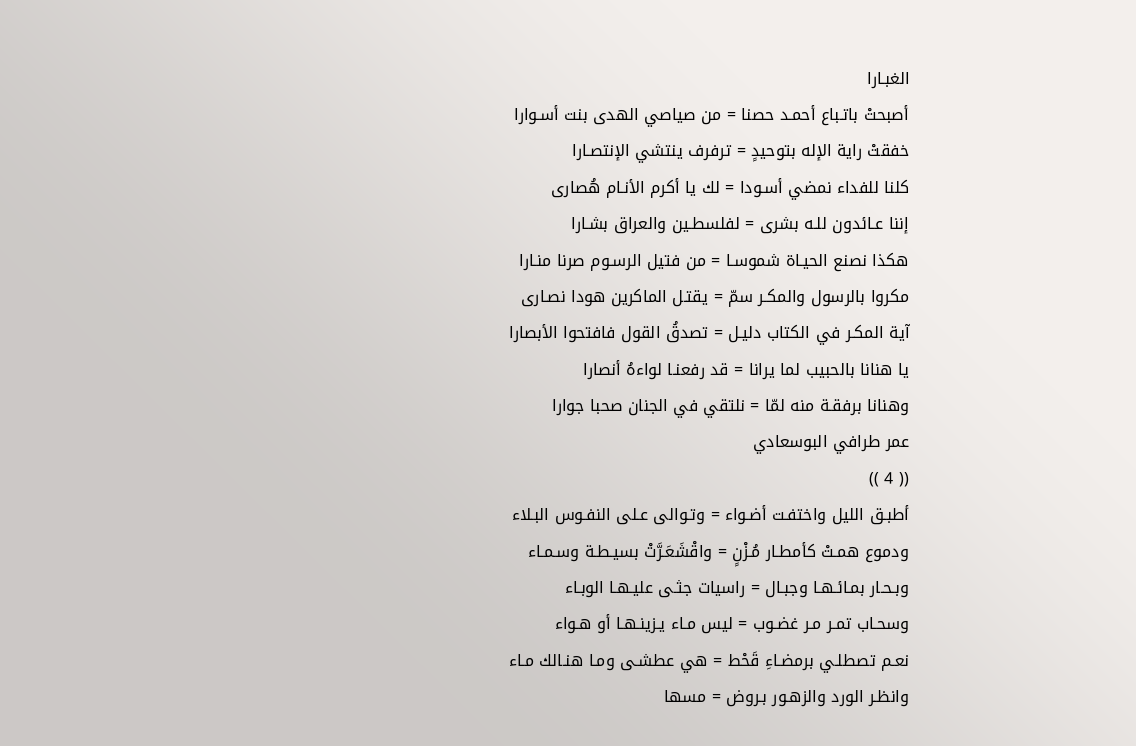الغبـارا
أصبحتْ باتـباع أحمـد حصنا = من صياصي الهدى بنت أسـوارا
خفقتْ راية الإله بتوحيدٍ = ترفرف ينتشي الإنتصـارا
كلنا للفداء نمضي أسـودا = لك يا أكرم الأنـام هُصارى
إننا عـائدون للـه بشرى = لفلسطـين والعراق بشـارا
هكذا نصنع الحيـاة شموسـا = من فتيل الرسـوم صرنا منـارا
مكروا بالرسول والمكـر سمّ = يقتـل الماكرين هودا نصـارى
آية المكـر في الكتاب دليـل = تصدقُ القول فافتحوا الأبصارا
يا هنانا بالحبيب لما يرانا = قد رفعنـا لواءهُ أنصارا
وهنانا برفقـة منه لمّا = نلتقي في الجنان صحبا جوارا
عمر طرافي البوسعادي
(( 4 ))
أطبـق الليل واختفـت أضـواء = وتـوالى عـلى النفـوس البـلاء
ودموع همـتْ كأمطـار مُـزْنٍ = واقْشَعَـرَّتْ بسيـطـة وسـمـاء
وبـحـار بمـائـهـا وجبـال = راسيات جثـى عليـهـا الوبـاء
وسحـاب تمـر مـر غضـوب = ليس مـاء يـزينـهـا أو هـواء
نعـم تصطلـي برمضـاءِ قَحْط = هي عطشـى ومـا هنـالك مـاء
وانظـر الورد والزهـور بـروض = مسها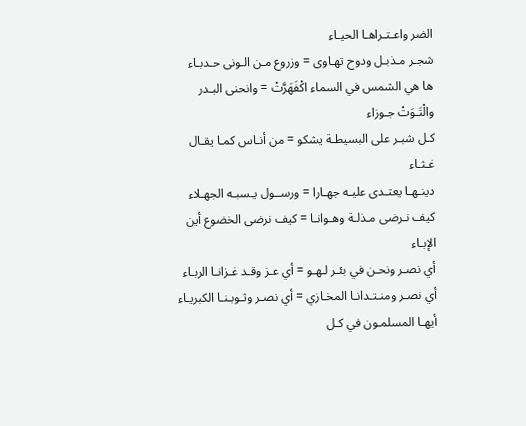الضر واعـتـراهـا الحيـاء
شجـر مـذبـل ودوح تهـاوى = وزروع مـن الـونى حـدبـاء
ها هي الشمس في السماء اكْفَهَرَّتْ = وانحنى البـدر والْتَـوَتْ جـوزاء
كـل شبـر على البسيطـة يشكو = من أنـاس كمـا يقـال غـثـاء
دينـهـا يعتـدى عليـه جهـارا = ورســول يـسبـه الجهـلاء
كيف نـرضى مـذلـة وهـوانـا = كيف نرضى الخضوع أين الإبـاء
أي نصـر ونحـن في بئـر لـهـو = أي عـز وقـد غـزانـا الربـاء
أي نصـر ومنـتـدانـا المخـازي = أي نصـر وثـوبـنـا الكبريـاء
أيهـا المسلمـون في كـل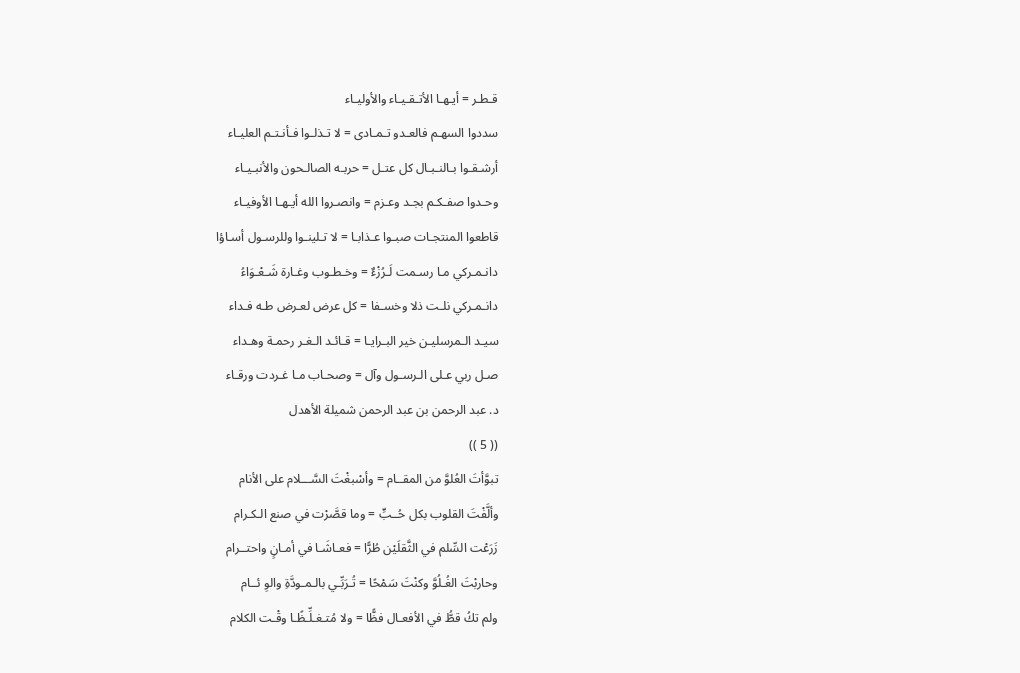قـطـر = أيـهـا الأتـقـيـاء والأوليـاء
سددوا السهـم فالعـدو تـمـادى = لا تـذلـوا فـأنـتـم العليـاء
أرشـقـوا بـالنـبـال كل عتـل = حربـه الصالـحون والأنبـيـاء
وحـدوا صفـكـم بجـد وعـزم = وانصـروا الله أيـهـا الأوفيـاء
قاطعوا المنتجـات صبـوا عـذابـا = لا تـلينـوا وللرسـول أسـاؤا
دانـمـركي مـا رسـمت لَـرُزْءٌ = وخـطـوب وغـارة شَـعْـوَاءُ
دانـمـركي نلـت ذلا وخسـفا = كل عرض لعـرض طـه فـداء
سيـد الـمرسليـن خير البـرايـا = قـائـد الـغـر رحمـة وهـداء
صـل ربي عـلى الـرسـول وآل = وصحـاب مـا غـردت ورقـاء
د. عبد الرحمن بن عبد الرحمن شميلة الأهدل
(( 5 ))
تبوَّأتَ العُلوَّ من المقــام = وأسْبغْتَ السَّـــلام على الأنام
وألَّفْتَ القلوب بكل حُــبٍّ = وما قصَّرْت في صنع الـكـرام
زَرَعْت السِّلم في الثَّقلَيْن طُرًّا = فعـاشَـا في أمـانٍ واحتــرام
وحاربْتَ الغُـلُوَّ وكنْتَ سَمْحًا = تُـرَبِّـي بالـمـودَّةِ والوِ ئــام
ولم تكُ قطُّ في الأفعـال فظًّا = ولا مُتـغـلِّـظًـا وقْـت الكلام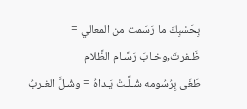بِحَسْبِكَ ما رَسَمت من المعالي = ظَـفرتَ,وخـابَ رَسَّـام الظَّلام
طَغَى بِرُسُومه شُـلَّـتْ يَـداهُ = وشُـلَّ الغـربُ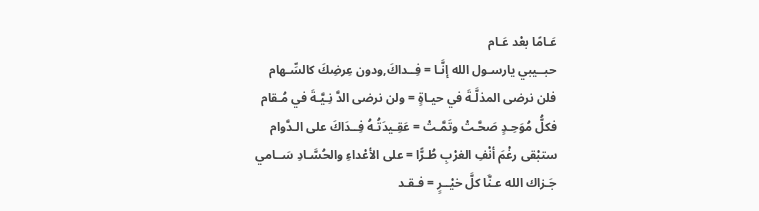عَـامًا بعْد عَـام
حبــيبي يارسـول الله إنَّـا = فِــداكَ,ودون عِرضِكَ كالسِّـهام
فلن نرضى المذلَّـةَ في حيـاةٍ = ولن نرضى الدَّ نِـيَّـةَ في مُـقام
فكلُّ مُوَحِـدٍ صَحَّـتْ وتَمَّـتْ = عَقِـيدَتُـهُ فِــدَاكَ على الـدَّوام
ستبْقى رغْمَ أنْفِ الغرْبِ طُـرًّا = على الأعْداءِ والحُسَّـادِ سَــامي
جَـزاك الله عـنَّا كلَّ خيْــرٍ = فـقـد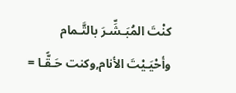كنْتَ المُبَـشِّـرَ بالتَّـمام
وأحْيَـيْتَ الأنام,وكنت حَـقًّـا =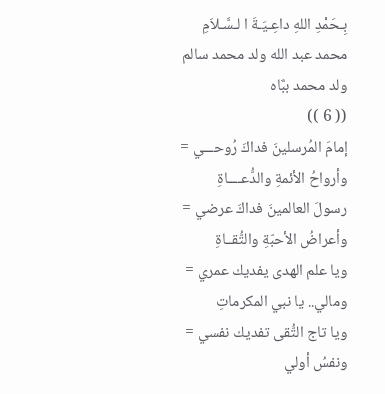بِـحَمْدِ اللهِ داعِـيَـةَ ا لـسَّـلاَمِ
محمد عبد الله ولد محمد سالم ولد محمد ببَّاه
(( 6 ))
إمامَ المُرسلينَ فداكَ رُوحـــي = وأرواحُ الأئمةِ والدُّعــــاةِ
رسولَ العالمينَ فداكَ عرضي = وأعراضُ الأحبّةِ والتُّقــاةِ
ويا علم الهدى يفديك عمري = ومالي.. يا نبي المكرماتِ
ويا تاج التُّقى تفديك نفسي = ونفسُ أولي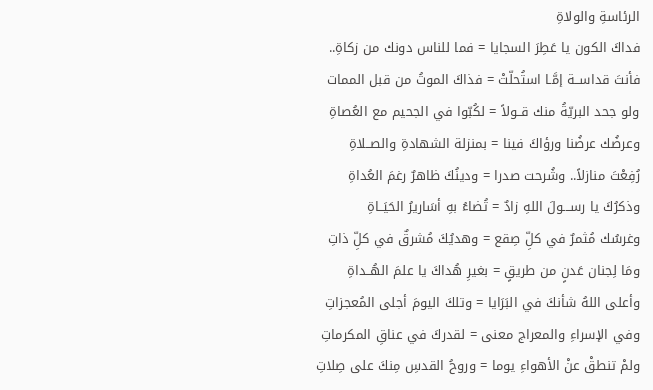الرئاسةِ والولاةِ
فداكَ الكون يا عَطِرَ السجايا = فما للناس دونك من زكاةِ..
فأنتَ قداســة إمَّـا استُحلّتْ = فذاكَ الموتُ من قبل الممات
ولو جحد البريّةُ منك قــولاً = لكُبّوا في الجحيم مع العُصاةِ
وعرضُك عرضُنا ورؤاكَ فينا = بمنزلة الشهادةِ والصــلاةِ
رُفِعْتَ منازلاً.. وشُرحت صدرا = ودينُكَ ظاهرٌ رغمَ العُداةِ
وذكرُكَ يا رســـولَ اللهِ زادٌ = تُضاءُ بهِ أسَاريرُ الحَيَــاةِ
وغرسُك مُثمرٌ في كلِّ صِقع = وهديُكَ مُشرقٌ في كلِّ ذاتِ
ومَا لِجنان عَدنٍ من طريقٍ = بغيرِ هُداكَ يا علمَ الهُــداةِ
وأعلى اللهُ شأنكَ في البَرَايا = وتلكَ اليومَ أجلى المُعجزاتِ
وفي الإسراءِ والمعراج معنى = لقدركَ في عناقِ المكرماتِ
ولمْ تنطقْ عنْ الأهواءِ يوما = وروحُ القدسِ مِنكَ على صِلاتِ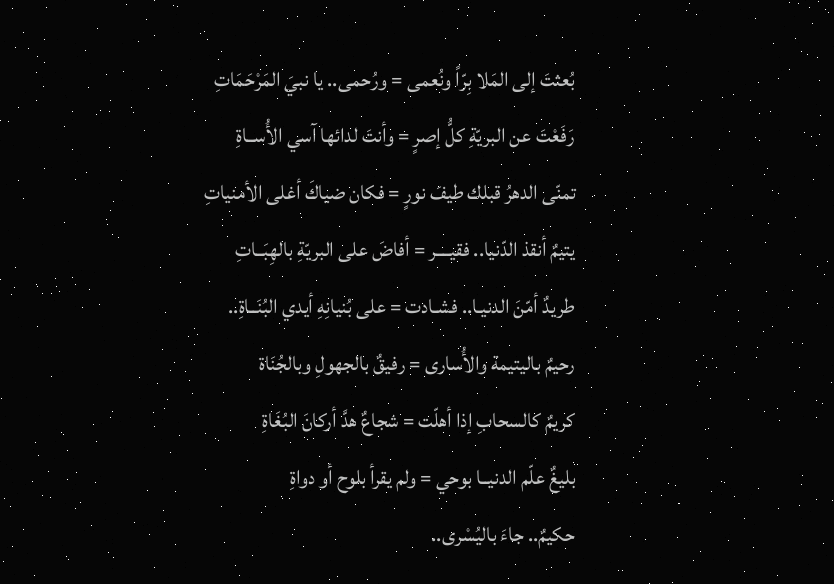بُعثتَ إلى المَلا بِرّاً ونُعمى = ورُحمى.. يا نبيَ المَرْحَمَاتِ
رَفَعْتَ عن البريّةِ كلُّ إصرٍ = وأنتَ لدائها آسي الأُســاةِ
تمنّى الدهرُ قبلك طيفَ نورٍ = فكان ضياكَ أغلى الأمنياتِ
يتيمٌ أنقذ الدّنيا.. فقيــــر = أفاضَ على البريّةِ بالهِبَــاتِ
طريدٌ أمّنَ الدنيـا.. فشـادت = على بُنيانِهِ أيدي البُنَــاةِ..
رحيمٌ باليتيمة والأُسارى = رفيقٌ بالجهولِ وبالجُنَاة
كريمٌ كالسحابِ إذا أهلّت = شجاعٌ هدَّ أركانَ البُغَاةِ
بليغٌ علّم الدنيــا بوحي = ولم يقرأ بلوح أو دواةِ
حكيمٌ.. جاءَ باليُسْرى..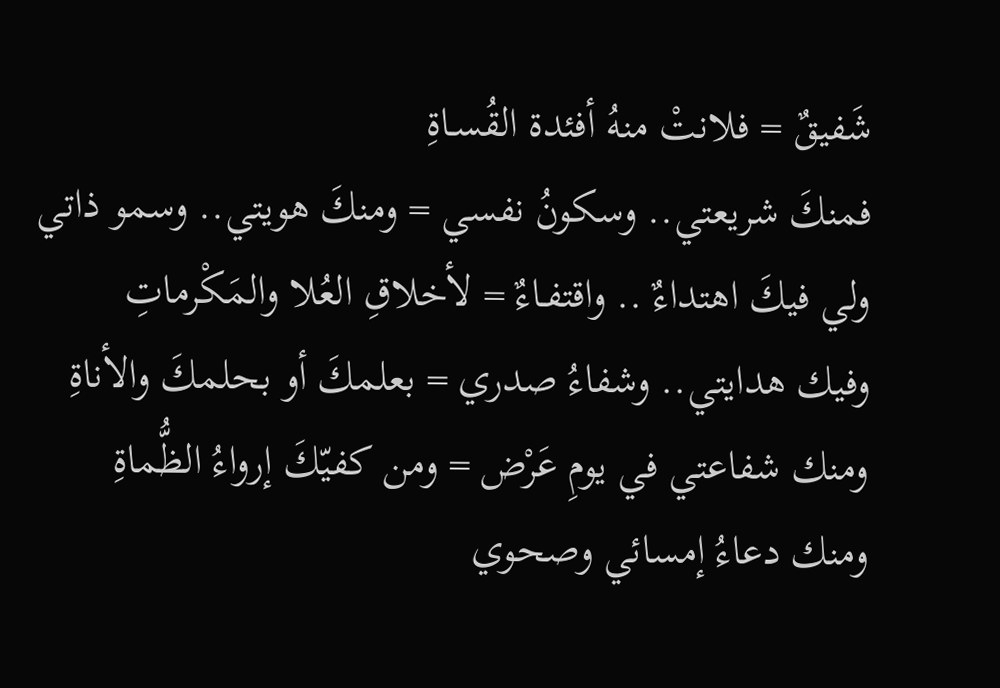شَفيقٌ = فلانتْ منهُ أفئدة القُسـاةِ
فمنكَ شريعتي.. وسكونُ نفسي = ومنكَ هويتي.. وسمو ذاتي
ولي فيكَ اهتداءٌ .. واقتفـاءٌ = لأخلاقِ العُلا والمَكْرماتِ
وفيك هدايتي.. وشفاءُ صدري = بعلمكَ أو بحلمكَ والأناةِ
ومنك شفاعتي في يومِ عَرْض = ومن كفيّكَ إرواءُ الظُّماةِ
ومنك دعاءُ إمسائي وصحوي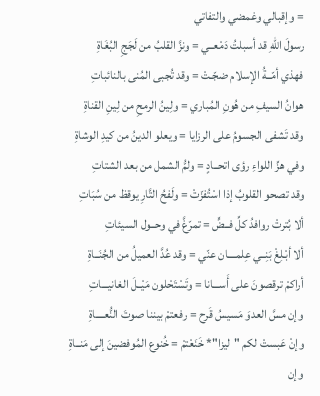= وإقبالي وغمضي والتفاتي
رسولَ اللهِ قد أسبلتُ دَمْعــي = ونزَّ القلبُ من لَجَجِ البُغَاةِ
فهذي أمّــةُ الإسلام ضجّـتْ = وقد تُجبى المُنى بالنائباتِ
هوانُ السيفِ من هُونِ المُباري = ولِينُ الرمحِ من لِينِ القناةِ
وقد تَشفى الجسومُ على الرزايا = ويعلو الدينُ من كيدِ الوشاةِ
وفي هزِّ اللواءِ رؤى اتحــادٍ = ولمُّ الشمل من بعد الشتاتِ
وقد تصحو القلوبُ إذا اسْتُفزّتْ = ولَفحُ التَّارِ يوقظ من سُبَاتِ
ألا بُترتْ روافدُ كلِّ فــضٍّ = تمرّغَّ في وحــول السيئاتِ
ألا أبْـلِغْ بَنِــي عِلمــــان عنّي = وقد عُدَّ العميلُ من الجُنَــاةِ
أراكمْ ترقصونَ على أَســـانا = وتَسْتَحْلون مَيْــلَ الغانيـــاتِ
وإن مسَّ العدوَ مَسيسُ قَرح = رفعتمْ بيننا صوتَ النُّعــــاةِ
وإنْ عَبستْ لكم "ليزا"* خَنَعْتمْ = خُنوع المُوفضينَ إلى مَنــاةِ
وإن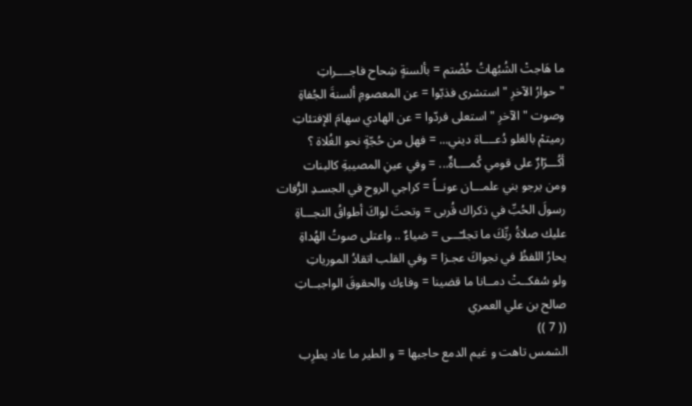ما هَاجتْ الشُبُهاتُ خُضْتم = بألسنةٍ شِحاح فاجــــراتِ
"حوارُ الآخرِ " استشرى فذبّوا = عن المعصومِ ألسنةَ الجُفاةِ
وصوت "الآخرِ " استعلى فردّوا = عن الهادي سهامَ الإفتئاتِ
رميتمْ بالغلو دُعــــاة ديني... = فهل من حُجّةٍ نحو الغُلاة ؟
أكُـــرّارٌ على قومي كُمــــاةٌ... = وفي عينِ المصيبةِ كالبنات
ومن يرجو بني علمـــان عونــاً = كراجي الروح في الجسـدِ الرُّفات
رسولَ الحُبِّ في ذكراك قُربى = وتحتَ لواكَ أطواقُ النجـــاةِ
عليك صلاةُ ربِّكَ ما تجلـّـــى = ضياءٌ .. واعتلى صوتُ الهُداةِ
يحارُ اللفظُ في نجواكَ عجـزا = وفي القلب اتقادُ المورياتِ
ولو سُفكــتْ دمــانا ما قضينا = وفاءك والحقوقَ الواجبــاتِ
صالح بن علي العمري
(( 7 ))
الشمس تاهت و غيم الدمع حاجبها = و الطير ما عاد يطرِب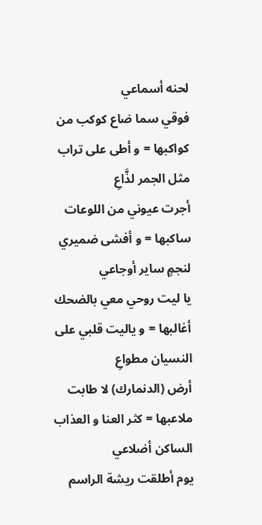لحنه أسماعي
فوقي سما ضاع كوكب من كواكبها = و أطى على تراب مثل الجمر لذَّاعِ
أجرت عيوني من اللوعات ساكبها = و أفشى ضميري لنجمٍ ساير أوجاعي
يا ليت روحي معي بالضحك أغالبها = و ياليت قلبي على النسيان مطواعِ
أرض (الدنمارك) لا طابت ملاعبها = كثر العنا و العذاب الساكن أضلاعي
يوم أطلقت ريشة الراسم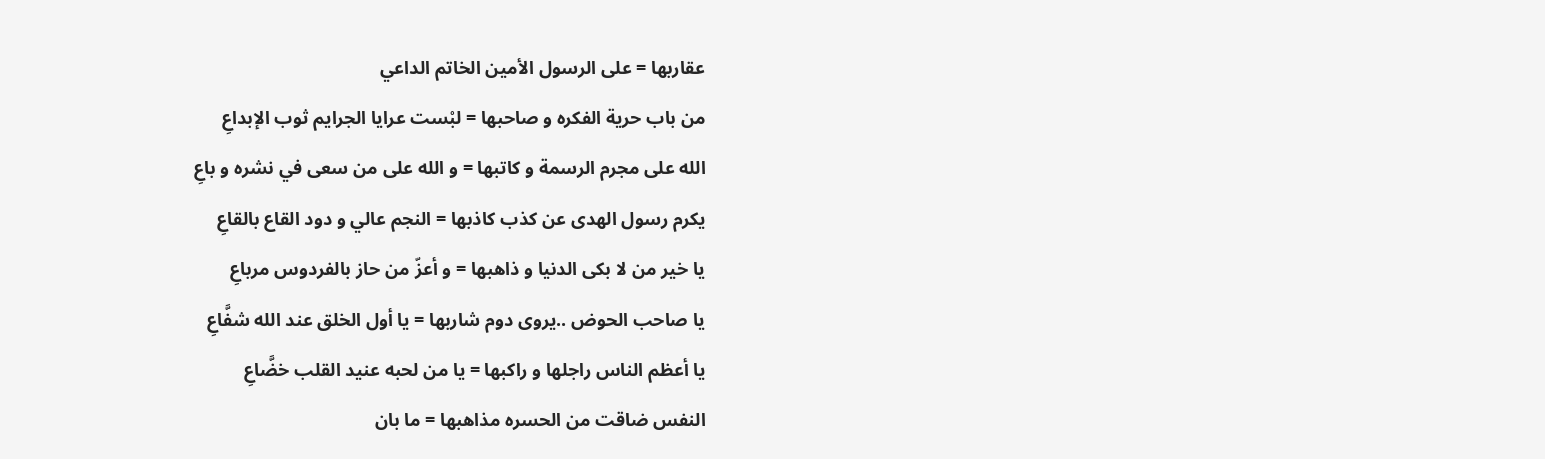عقاربها = على الرسول الأمين الخاتم الداعي
من باب حرية الفكره و صاحبها = لبْست عرايا الجرايم ثوب الإبداعِ
الله على مجرم الرسمة و كاتبها = و الله على من سعى في نشره و باعِ
يكرم رسول الهدى عن كذب كاذبها = النجم عالي و دود القاع بالقاعِ
يا خير من لا بكى الدنيا و ذاهبها = و أعزّ من حاز بالفردوس مرباعِ
يا صاحب الحوض ..يروى دوم شاربها = يا أول الخلق عند الله شفَّاعِ
يا أعظم الناس راجلها و راكبها = يا من لحبه عنيد القلب خضَّاعِ
النفس ضاقت من الحسره مذاهبها = ما بان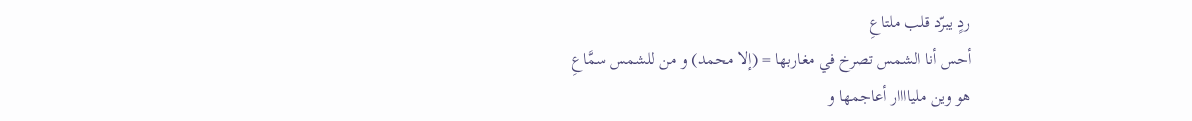ردٍ يبرّد قلب ملتاعِ
أحس أنا الشمس تصرخ في مغاربها = (إلا محمد) و من للشمس سمَّاعِ
هو وين ملياااار أعاجمها و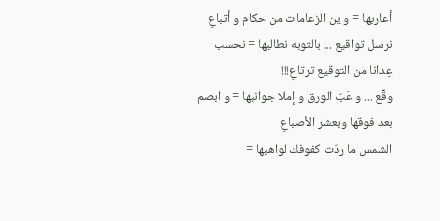أعاربها = و ين الزعامات من حكام و أتباعِ
نرسل تواقيع ... بالتوبه نطالبها = نحسب عِدانا من التوقيع ترتاعِ!!!
وقِّع ... و عَبّ الورق و إملا جوانبها = و ابصم بعد فوقها وبعشر الأصباعِ
الشمس ما ردّت كفوفك لواهبها =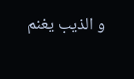و الذيب يغنم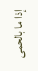إذا ما بالحمى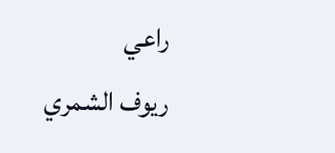راعي
ريوف الشمري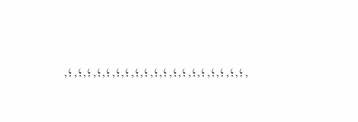,؛,؛,؛,؛,؛,؛,؛,؛,؛,؛,؛,؛,؛,؛,؛,؛,؛,؛,؛,